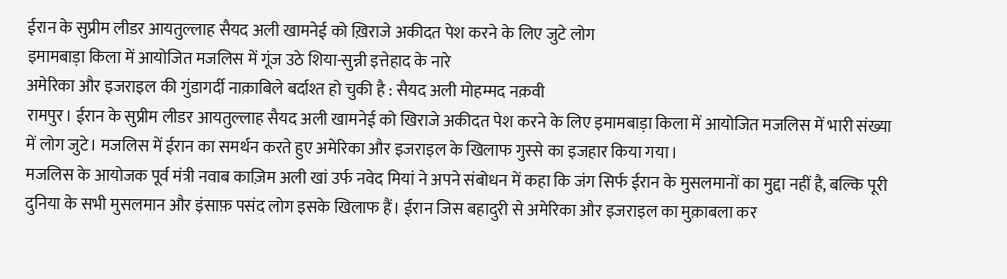ईरान के सुप्रीम लीडर आयतुल्लाह सैयद अली खामनेई को ख़िराजे अकीदत पेश करने के लिए जुटे लोग
इमामबाड़ा किला में आयोजित मजलिस में गूंज उठे शिया-सुन्नी इत्तेहाद के नारे
अमेरिका और इजराइल की गुंडागर्दी नाक़ाबिले बर्दाश्त हो चुकी है : सैयद अली मोहम्मद नक़वी
रामपुर। ईरान के सुप्रीम लीडर आयतुल्लाह सैयद अली खामनेई को खिराजे अकीदत पेश करने के लिए इमामबाड़ा किला में आयोजित मजलिस में भारी संख्या में लोग जुटे। मजलिस में ईरान का समर्थन करते हुए अमेरिका और इजराइल के खिलाफ गुस्से का इजहार किया गया।
मजलिस के आयोजक पूर्व मंत्री नवाब काज़िम अली खां उर्फ नवेद मियां ने अपने संबोधन में कहा कि जंग सिर्फ ईरान के मुसलमानों का मुद्दा नहीं है, बल्कि पूरी दुनिया के सभी मुसलमान और इंसाफ़ पसंद लोग इसके खिलाफ हैं। ईरान जिस बहादुरी से अमेरिका और इजराइल का मुक़ाबला कर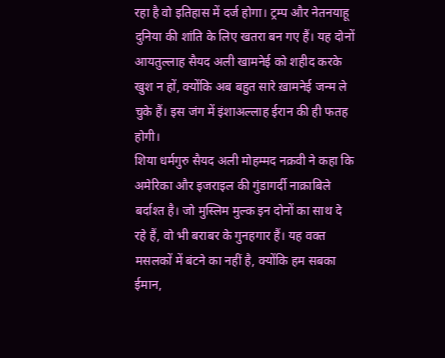रहा है वो इतिहास में दर्ज होगा। ट्रम्प और नेतनयाहू दुनिया की शांति के लिए खतरा बन गए हैं। यह दोनों आयतुल्लाह सैयद अली खामनेई को शहीद करके खुश न हों, क्योंकि अब बहुत सारे ख़ामनेई जन्म ले चुके हैं। इस जंग में इंशाअल्लाह ईरान की ही फतह होगी।
शिया धर्मगुरु सैयद अली मोहम्मद नक़वी ने कहा कि अमेरिका और इजराइल की गुंडागर्दी नाक़ाबिले बर्दाश्त है। जो मुस्लिम मुल्क इन दोनों का साथ दे रहे हैं, वो भी बराबर के गुनहगार हैं। यह वक्त मसलकों में बंटने का नहीं है, क्योंकि हम सबका ईमान,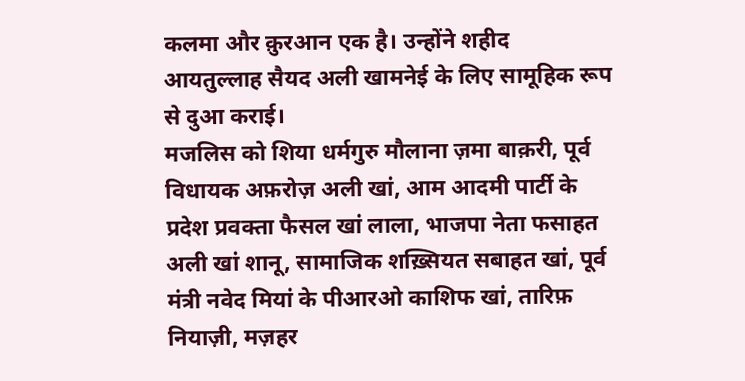कलमा और क़ुरआन एक है। उन्होंने शहीद आयतुल्लाह सैयद अली खामनेई के लिए सामूहिक रूप से दुआ कराई।
मजलिस को शिया धर्मगुरु मौलाना ज़मा बाक़री, पूर्व विधायक अफ़रोज़ अली खां, आम आदमी पार्टी के प्रदेश प्रवक्ता फैसल खां लाला, भाजपा नेता फसाहत अली खां शानू, सामाजिक शख़्सियत सबाहत खां, पूर्व मंत्री नवेद मियां के पीआरओ काशिफ खां, तारिफ़ नियाज़ी, मज़हर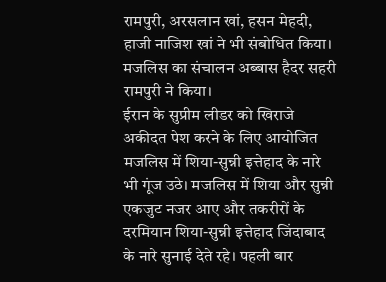रामपुरी, अरसलान खां, हसन मेहदी, हाजी नाजिश खां ने भी संबोधित किया। मजलिस का संचालन अब्बास हैदर सहरी रामपुरी ने किया।
ईरान के सुप्रीम लीडर को खिराजे अकीदत पेश करने के लिए आयोजित मजलिस में शिया-सुन्नी इत्तेहाद के नारे भी गूंज उठे। मजलिस में शिया और सुन्नी एकजुट नजर आए और तकरीरों के दरमियान शिया-सुन्नी इत्तेहाद जिंदाबाद के नारे सुनाई देते रहे। पहली बार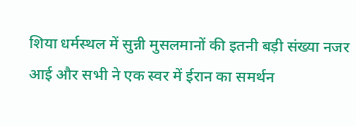शिया धर्मस्थल में सुन्नी मुसलमानों की इतनी बड़ी संख्या नजर आई और सभी ने एक स्वर में ईरान का समर्थन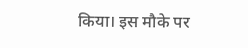किया। इस मौके पर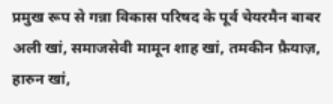प्रमुख रूप से गन्ना विकास परिषद के पूर्व चेयरमैन बाबर अली खां, समाजसेवी मामून शाह खां, तमकीन फ़ैयाज़, हारुन खां,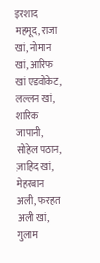इरशाद महमूद, राजा खां, नोमान खां, आरिफ खां एडवोकेट, लल्लन खां, शारिक जापानी, सोहेल पठान, ज़ाहिद खां, मेहरबान अली, फरहत अली खां, गुलाम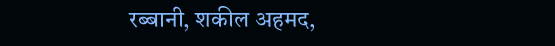रब्बानी, शकील अहमद,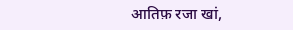आतिफ़ रजा खां,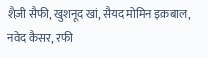शैज़ी सैफी, खुशनूद खां, सैयद मोमिन इक़बाल, नवेद कैसर, रफी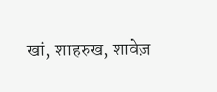खां, शाहरुख, शावेज़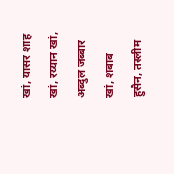खां, यासर शाह खां, रय्यान खां, अब्दुल जब्बार खां, शबाब हुसैन, तस्लीम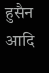हुसैन आदि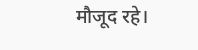मौजूद रहे।